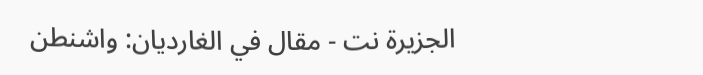الجزيرة نت - مقال في الغارديان: واشنطن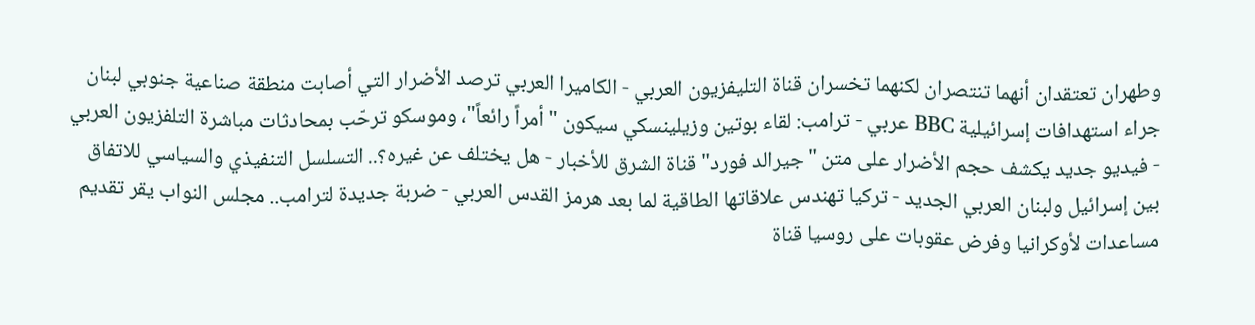وطهران تعتقدان أنهما تنتصران لكنهما تخسران قناة التليفزيون العربي - الكاميرا العربي ترصد الأضرار التي أصابت منطقة صناعية جنوبي لبنان جراء استهدافات إسرائيلية BBC عربي - ترامب: لقاء بوتين وزيلينسكي سيكون "أمراً رائعاً"، وموسكو ترحّب بمحادثات مباشرة التلفزيون العربي - فيديو جديد يكشف حجم الأضرار على متن "جيرالد فورد" قناة الشرق للأخبار - هل يختلف عن غيره؟.. التسلسل التنفيذي والسياسي للاتفاق بين إسرائيل ولبنان العربي الجديد - تركيا تهندس علاقاتها الطاقية لما بعد هرمز القدس العربي - ضربة جديدة لترامب.. مجلس النواب يقر تقديم مساعدات لأوكرانيا وفرض عقوبات على روسيا قناة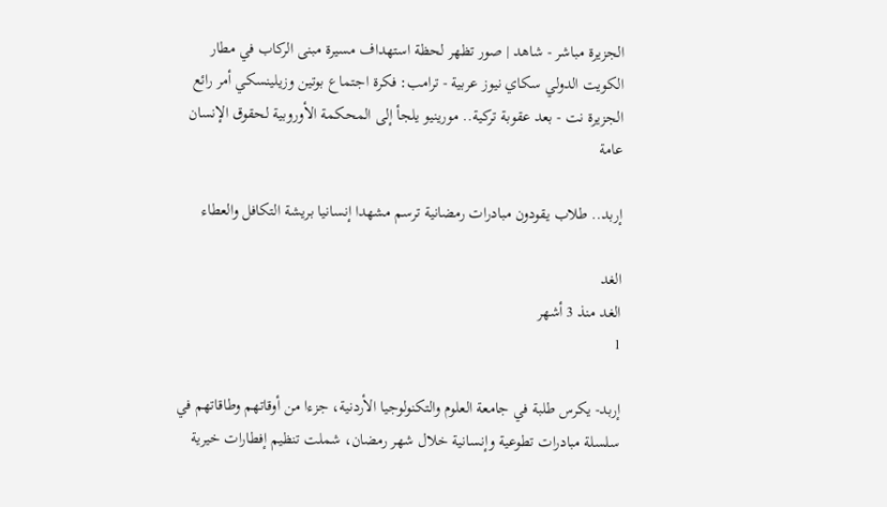الجزيرة مباشر - شاهد | صور تظهر لحظة استهداف مسيرة مبنى الركاب في مطار الكويت الدولي سكاي نيوز عربية - ترامب: فكرة اجتماع بوتين وزيلينسكي أمر رائع الجزيرة نت - بعد عقوبة تركية.. مورينيو يلجأ إلى المحكمة الأوروبية لحقوق الإنسان
عامة

إربد.. طلاب يقودون مبادرات رمضانية ترسم مشهدا إنسانيا بريشة التكافل والعطاء

الغد
الغد منذ 3 أشهر
1

إربد- يكرس طلبة في جامعة العلوم والتكنولوجيا الأردنية، جزءا من أوقاتهم وطاقاتهم في سلسلة مبادرات تطوعية وإنسانية خلال شهر رمضان، شملت تنظيم إفطارات خيرية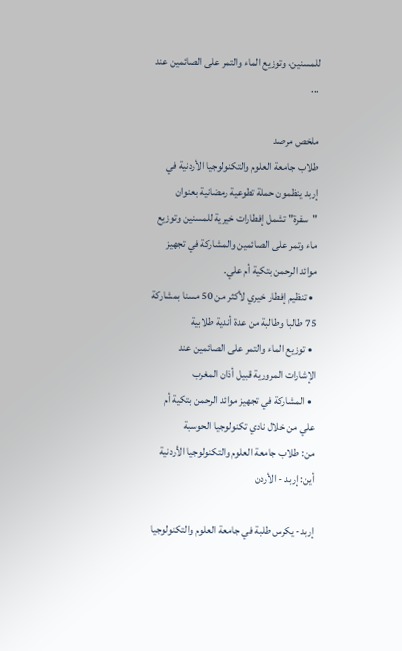للمسنين، وتوزيع الماء والتمر على الصائمين عند ...

ملخص مرصد
طلاب جامعة العلوم والتكنولوجيا الأردنية في إربد ينظمون حملة تطوعية رمضانية بعنوان "سفرة" تشمل إفطارات خيرية للمسنين وتوزيع ماء وتمر على الصائمين والمشاركة في تجهيز موائد الرحمن بتكية أم علي.
  • تنظيم إفطار خيري لأكثر من 50 مسنا بمشاركة 75 طالبا وطالبة من عدة أندية طلابية
  • توزيع الماء والتمر على الصائمين عند الإشارات المرورية قبيل أذان المغرب
  • المشاركة في تجهيز موائد الرحمن بتكية أم علي من خلال نادي تكنولوجيا الحوسبة
من: طلاب جامعة العلوم والتكنولوجيا الأردنية أين: إربد - الأردن

إربد- يكرس طلبة في جامعة العلوم والتكنولوجيا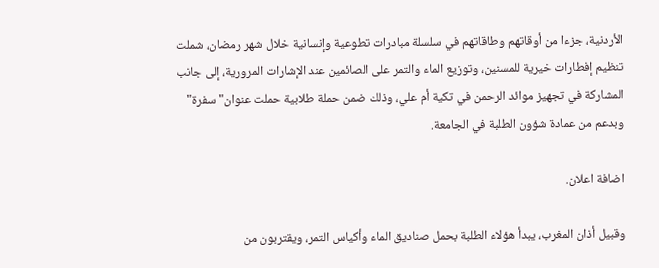الأردنية، جزءا من أوقاتهم وطاقاتهم في سلسلة مبادرات تطوعية وإنسانية خلال شهر رمضان، شملت تنظيم إفطارات خيرية للمسنين، وتوزيع الماء والتمر على الصائمين عند الإشارات المرورية، إلى جانب المشاركة في تجهيز موائد الرحمن في تكية أم علي، وذلك ضمن حملة طلابية حملت عنوان" سفرة" وبدعم من عمادة شؤون الطلبة في الجامعة.

اضافة اعلان.

وقبيل أذان المغرب، يبدأ هؤلاء الطلبة بحمل صناديق الماء وأكياس التمر، ويقتربون من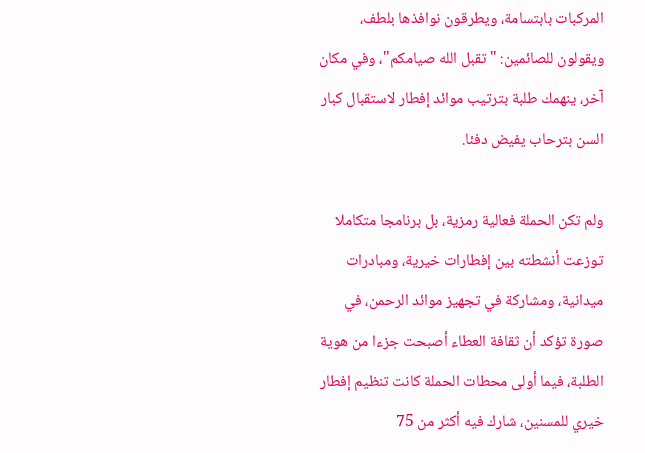المركبات بابتسامة، ويطرقون نوافذها بلطف، ويقولون للصائمين: " تقبل الله صيامكم"، وفي مكان آخر، ينهمك طلبة بترتيب موائد إفطار لاستقبال كبار السن بترحاب يفيض دفئا.

ولم تكن الحملة فعالية رمزية، بل برنامجا متكاملا توزعت أنشطته بين إفطارات خيرية، ومبادرات ميدانية، ومشاركة في تجهيز موائد الرحمن، في صورة تؤكد أن ثقافة العطاء أصبحت جزءا من هوية الطلبة، فيما أولى محطات الحملة كانت تنظيم إفطار خيري للمسنين، شارك فيه أكثر من 75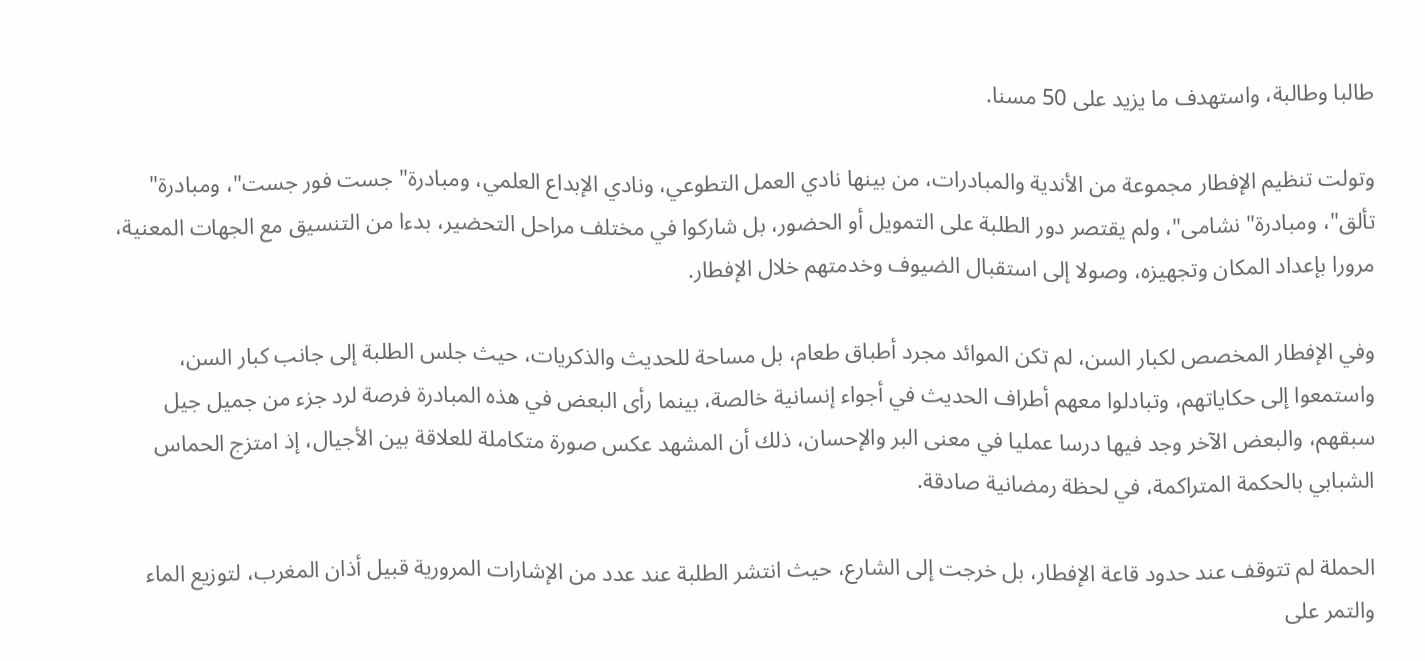طالبا وطالبة، واستهدف ما يزيد على 50 مسنا.

وتولت تنظيم الإفطار مجموعة من الأندية والمبادرات، من بينها نادي العمل التطوعي، ونادي الإبداع العلمي، ومبادرة" جست فور جست"، ومبادرة" تألق"، ومبادرة" نشامى"، ولم يقتصر دور الطلبة على التمويل أو الحضور، بل شاركوا في مختلف مراحل التحضير، بدءا من التنسيق مع الجهات المعنية، مرورا بإعداد المكان وتجهيزه، وصولا إلى استقبال الضيوف وخدمتهم خلال الإفطار.

وفي الإفطار المخصص لكبار السن، لم تكن الموائد مجرد أطباق طعام، بل مساحة للحديث والذكريات، حيث جلس الطلبة إلى جانب كبار السن، واستمعوا إلى حكاياتهم، وتبادلوا معهم أطراف الحديث في أجواء إنسانية خالصة، بينما رأى البعض في هذه المبادرة فرصة لرد جزء من جميل جيل سبقهم، والبعض الآخر وجد فيها درسا عمليا في معنى البر والإحسان، ذلك أن المشهد عكس صورة متكاملة للعلاقة بين الأجيال، إذ امتزج الحماس الشبابي بالحكمة المتراكمة، في لحظة رمضانية صادقة.

الحملة لم تتوقف عند حدود قاعة الإفطار، بل خرجت إلى الشارع، حيث انتشر الطلبة عند عدد من الإشارات المرورية قبيل أذان المغرب، لتوزيع الماء والتمر على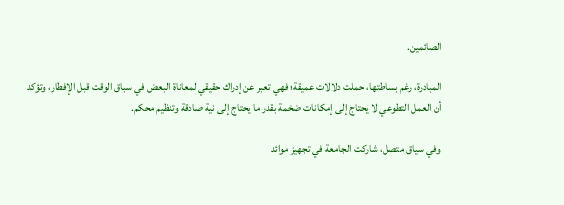الصائمين.

المبادرة، رغم بساطتها، حملت دلالات عميقة؛ فهي تعبر عن إدراك حقيقي لمعاناة البعض في سباق الوقت قبل الإفطار، وتؤكد أن العمل التطوعي لا يحتاج إلى إمكانات ضخمة بقدر ما يحتاج إلى نية صادقة وتنظيم محكم.

وفي سياق متصل، شاركت الجامعة في تجهيز موائد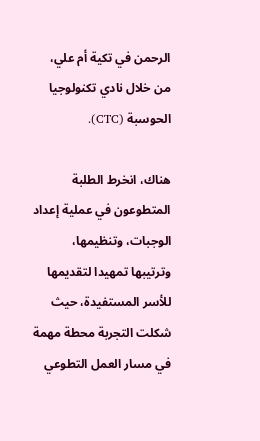الرحمن في تكية أم علي، من خلال نادي تكنولوجيا الحوسبة (CTC).

هناك، انخرط الطلبة المتطوعون في عملية إعداد الوجبات، وتنظيمها، وترتيبها تمهيدا لتقديمها للأسر المستفيدة، حيث شكلت التجربة محطة مهمة في مسار العمل التطوعي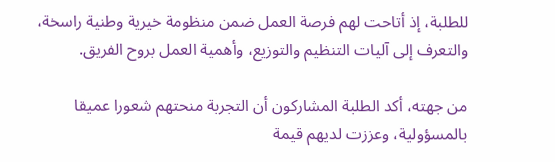للطلبة، إذ أتاحت لهم فرصة العمل ضمن منظومة خيرية وطنية راسخة، والتعرف إلى آليات التنظيم والتوزيع، وأهمية العمل بروح الفريق.

من جهته، أكد الطلبة المشاركون أن التجربة منحتهم شعورا عميقا بالمسؤولية، وعززت لديهم قيمة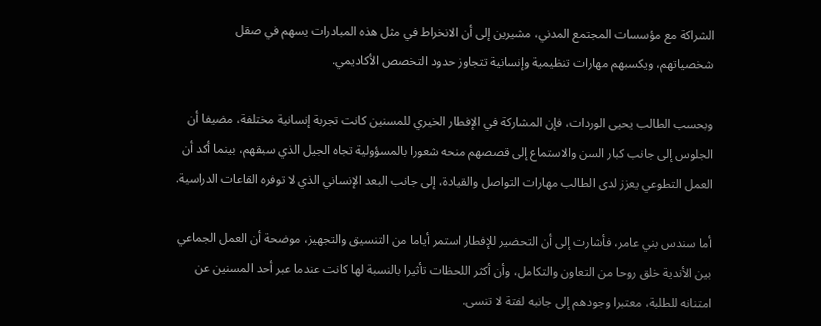الشراكة مع مؤسسات المجتمع المدني، مشيرين إلى أن الانخراط في مثل هذه المبادرات يسهم في صقل شخصياتهم، ويكسبهم مهارات تنظيمية وإنسانية تتجاوز حدود التخصص الأكاديمي.

وبحسب الطالب يحيى الوردات، فإن المشاركة في الإفطار الخيري للمسنين كانت تجربة إنسانية مختلفة، مضيفا أن الجلوس إلى جانب كبار السن والاستماع إلى قصصهم منحه شعورا بالمسؤولية تجاه الجيل الذي سبقهم، بينما أكد أن العمل التطوعي يعزز لدى الطالب مهارات التواصل والقيادة، إلى جانب البعد الإنساني الذي لا توفره القاعات الدراسية.

أما سندس بني عامر، فأشارت إلى أن التحضير للإفطار استمر أياما من التنسيق والتجهيز، موضحة أن العمل الجماعي بين الأندية خلق روحا من التعاون والتكامل، وأن أكثر اللحظات تأثيرا بالنسبة لها كانت عندما عبر أحد المسنين عن امتنانه للطلبة، معتبرا وجودهم إلى جانبه لفتة لا تنسى.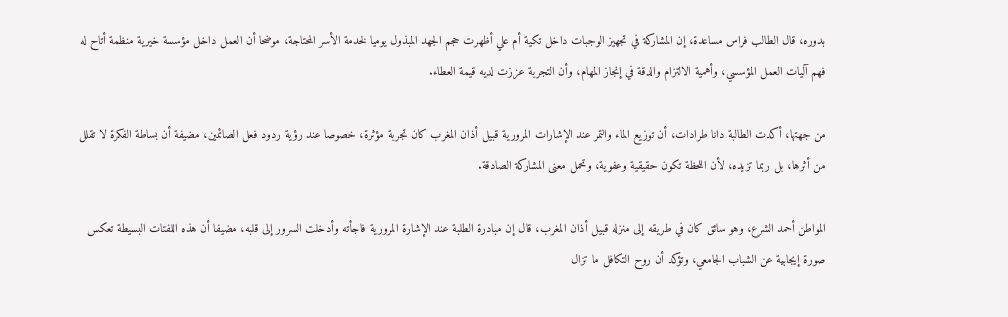بدوره، قال الطالب فراس مساعدة، إن المشاركة في تجهيز الوجبات داخل تكية أم علي أظهرت حجم الجهد المبذول يوميا لخدمة الأسر المحتاجة، موضحا أن العمل داخل مؤسسة خيرية منظمة أتاح له فهم آليات العمل المؤسسي، وأهمية الالتزام والدقة في إنجاز المهام، وأن التجربة عززت لديه قيمة العطاء.

من جهتها، أكدت الطالبة دانا طرادات، أن توزيع الماء والتمر عند الإشارات المرورية قبيل أذان المغرب كان تجربة مؤثرة، خصوصا عند رؤية ردود فعل الصائمين، مضيفة أن بساطة الفكرة لا تقلل من أثرها، بل ربما تزيده، لأن اللحظة تكون حقيقية وعفوية، وتحمل معنى المشاركة الصادقة.

المواطن أحمد الشرع، وهو سائق كان في طريقه إلى منزله قبيل أذان المغرب، قال إن مبادرة الطلبة عند الإشارة المرورية فاجأته وأدخلت السرور إلى قلبه، مضيفا أن هذه اللفتات البسيطة تعكس صورة إيجابية عن الشباب الجامعي، وتؤكد أن روح التكافل ما تزال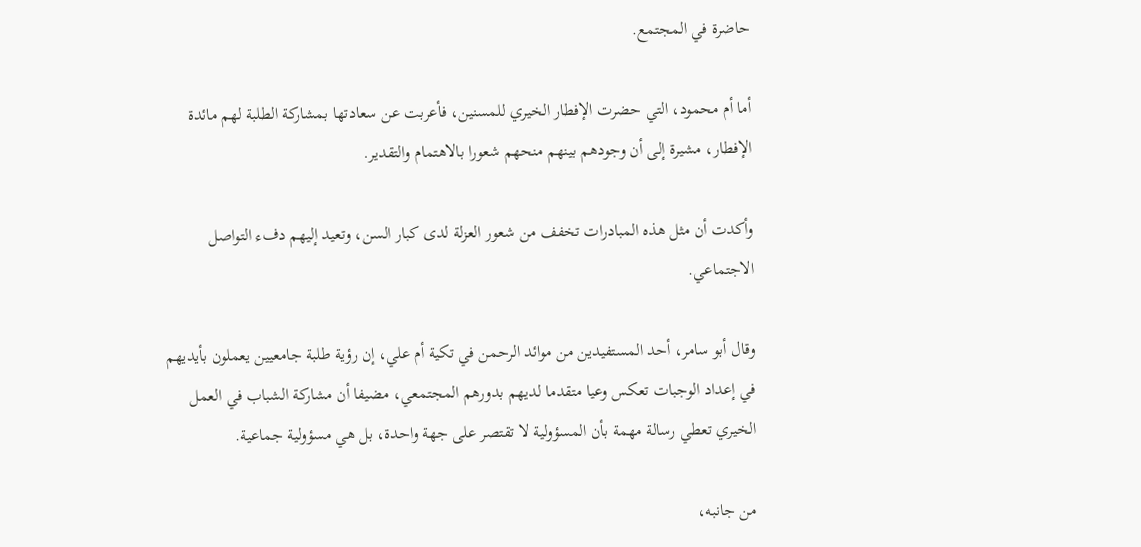حاضرة في المجتمع.

أما أم محمود، التي حضرت الإفطار الخيري للمسنين، فأعربت عن سعادتها بمشاركة الطلبة لهم مائدة الإفطار، مشيرة إلى أن وجودهم بينهم منحهم شعورا بالاهتمام والتقدير.

وأكدت أن مثل هذه المبادرات تخفف من شعور العزلة لدى كبار السن، وتعيد إليهم دفء التواصل الاجتماعي.

وقال أبو سامر، أحد المستفيدين من موائد الرحمن في تكية أم علي، إن رؤية طلبة جامعيين يعملون بأيديهم في إعداد الوجبات تعكس وعيا متقدما لديهم بدورهم المجتمعي، مضيفا أن مشاركة الشباب في العمل الخيري تعطي رسالة مهمة بأن المسؤولية لا تقتصر على جهة واحدة، بل هي مسؤولية جماعية.

من جانبه،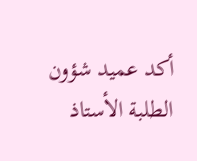أكد عميد شؤون الطلبة الأستاذ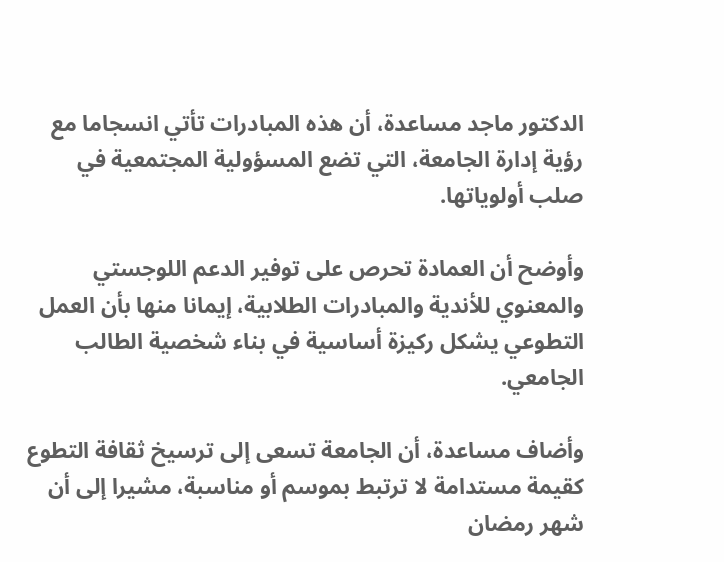الدكتور ماجد مساعدة، أن هذه المبادرات تأتي انسجاما مع رؤية إدارة الجامعة، التي تضع المسؤولية المجتمعية في صلب أولوياتها.

وأوضح أن العمادة تحرص على توفير الدعم اللوجستي والمعنوي للأندية والمبادرات الطلابية، إيمانا منها بأن العمل التطوعي يشكل ركيزة أساسية في بناء شخصية الطالب الجامعي.

وأضاف مساعدة، أن الجامعة تسعى إلى ترسيخ ثقافة التطوع كقيمة مستدامة لا ترتبط بموسم أو مناسبة، مشيرا إلى أن شهر رمضان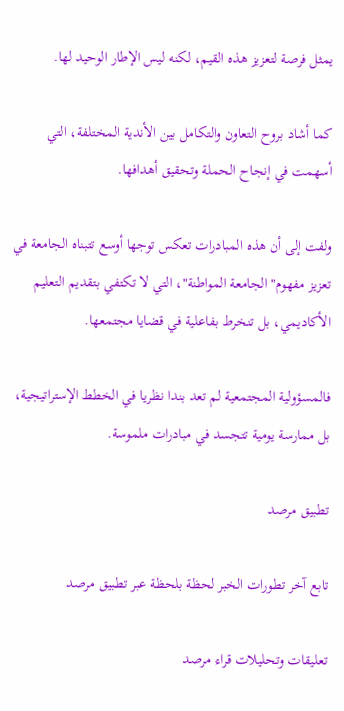يمثل فرصة لتعزيز هذه القيم، لكنه ليس الإطار الوحيد لها.

كما أشاد بروح التعاون والتكامل بين الأندية المختلفة، التي أسهمت في إنجاح الحملة وتحقيق أهدافها.

ولفت إلى أن هذه المبادرات تعكس توجها أوسع تتبناه الجامعة في تعزيز مفهوم" الجامعة المواطنة"، التي لا تكتفي بتقديم التعليم الأكاديمي، بل تنخرط بفاعلية في قضايا مجتمعها.

فالمسؤولية المجتمعية لم تعد بندا نظريا في الخطط الإستراتيجية، بل ممارسة يومية تتجسد في مبادرات ملموسة.

تطبيق مرصد

تابع آخر تطورات الخبر لحظة بلحظة عبر تطبيق مرصد

تعليقات وتحليلات قراء مرصد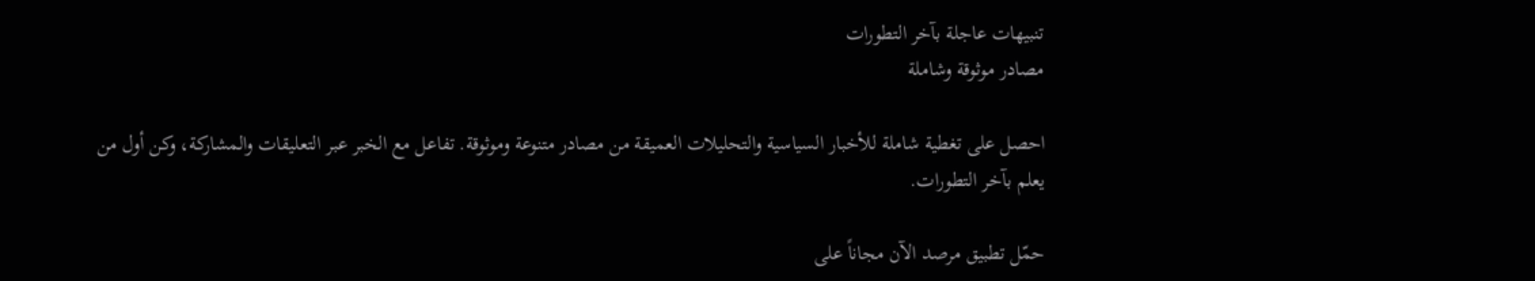تنبيهات عاجلة بآخر التطورات
مصادر موثوقة وشاملة

احصل على تغطية شاملة للأخبار السياسية والتحليلات العميقة من مصادر متنوعة وموثوقة. تفاعل مع الخبر عبر التعليقات والمشاركة، وكن أول من يعلم بآخر التطورات.

حمّل تطبيق مرصد الآن مجاناً على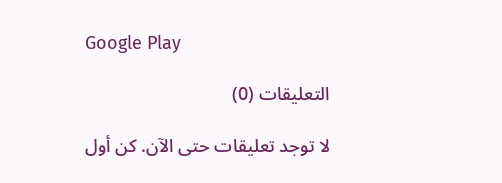Google Play

التعليقات (0)

لا توجد تعليقات حتى الآن. كن أول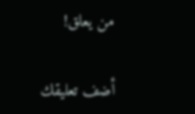من يعلق!

أضف تعليقك